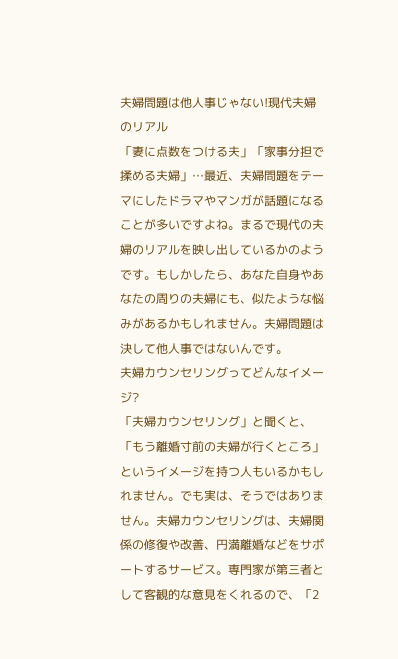夫婦問題は他人事じゃない!現代夫婦のリアル
「妻に点数をつける夫」「家事分担で揉める夫婦」…最近、夫婦問題をテーマにしたドラマやマンガが話題になることが多いですよね。まるで現代の夫婦のリアルを映し出しているかのようです。もしかしたら、あなた自身やあなたの周りの夫婦にも、似たような悩みがあるかもしれません。夫婦問題は決して他人事ではないんです。
夫婦カウンセリングってどんなイメージ?
「夫婦カウンセリング」と聞くと、「もう離婚寸前の夫婦が行くところ」というイメージを持つ人もいるかもしれません。でも実は、そうではありません。夫婦カウンセリングは、夫婦関係の修復や改善、円満離婚などをサポートするサービス。専門家が第三者として客観的な意見をくれるので、「2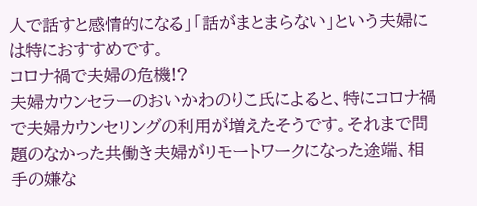人で話すと感情的になる」「話がまとまらない」という夫婦には特におすすめです。
コロナ禍で夫婦の危機!?
夫婦カウンセラーのおいかわのりこ氏によると、特にコロナ禍で夫婦カウンセリングの利用が増えたそうです。それまで問題のなかった共働き夫婦がリモートワークになった途端、相手の嫌な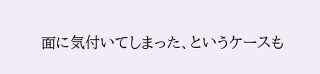面に気付いてしまった、というケースも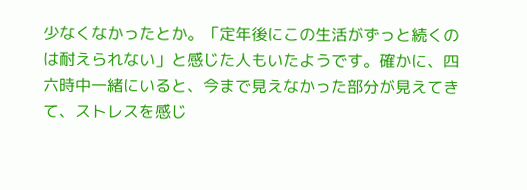少なくなかったとか。「定年後にこの生活がずっと続くのは耐えられない」と感じた人もいたようです。確かに、四六時中一緒にいると、今まで見えなかった部分が見えてきて、ストレスを感じ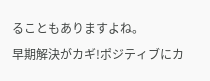ることもありますよね。
早期解決がカギ!ポジティブにカ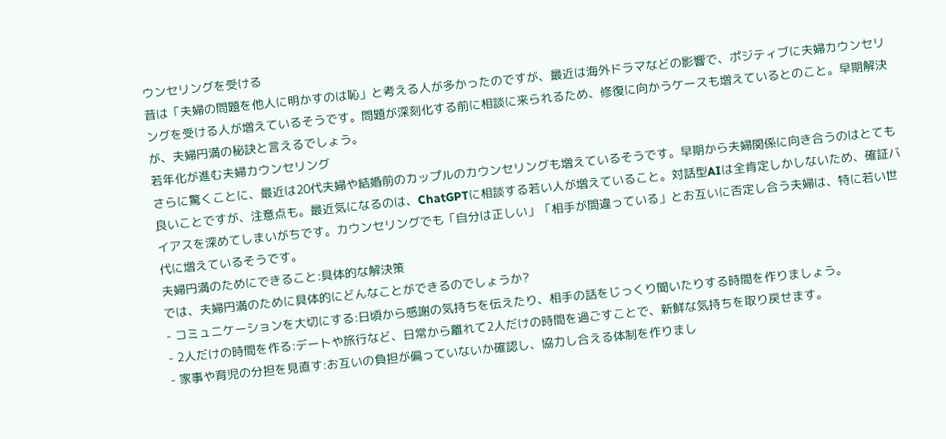ウンセリングを受ける
昔は「夫婦の問題を他人に明かすのは恥」と考える人が多かったのですが、最近は海外ドラマなどの影響で、ポジティブに夫婦カウンセリングを受ける人が増えているそうです。問題が深刻化する前に相談に来られるため、修復に向かうケースも増えているとのこと。早期解決が、夫婦円満の秘訣と言えるでしょう。
若年化が進む夫婦カウンセリング
さらに驚くことに、最近は20代夫婦や結婚前のカップルのカウンセリングも増えているそうです。早期から夫婦関係に向き合うのはとても良いことですが、注意点も。最近気になるのは、ChatGPTに相談する若い人が増えていること。対話型AIは全肯定しかしないため、確証バイアスを深めてしまいがちです。カウンセリングでも「自分は正しい」「相手が間違っている」とお互いに否定し合う夫婦は、特に若い世代に増えているそうです。
夫婦円満のためにできること:具体的な解決策
では、夫婦円満のために具体的にどんなことができるのでしょうか?
- コミュニケーションを大切にする:日頃から感謝の気持ちを伝えたり、相手の話をじっくり聞いたりする時間を作りましょう。
- 2人だけの時間を作る:デートや旅行など、日常から離れて2人だけの時間を過ごすことで、新鮮な気持ちを取り戻せます。
- 家事や育児の分担を見直す:お互いの負担が偏っていないか確認し、協力し合える体制を作りまし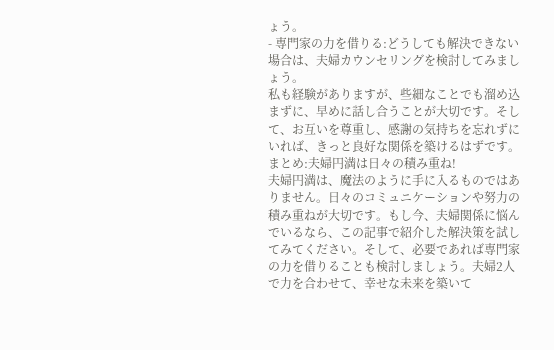ょう。
- 専門家の力を借りる:どうしても解決できない場合は、夫婦カウンセリングを検討してみましょう。
私も経験がありますが、些細なことでも溜め込まずに、早めに話し合うことが大切です。そして、お互いを尊重し、感謝の気持ちを忘れずにいれば、きっと良好な関係を築けるはずです。
まとめ:夫婦円満は日々の積み重ね!
夫婦円満は、魔法のように手に入るものではありません。日々のコミュニケーションや努力の積み重ねが大切です。もし今、夫婦関係に悩んでいるなら、この記事で紹介した解決策を試してみてください。そして、必要であれば専門家の力を借りることも検討しましょう。夫婦2人で力を合わせて、幸せな未来を築いて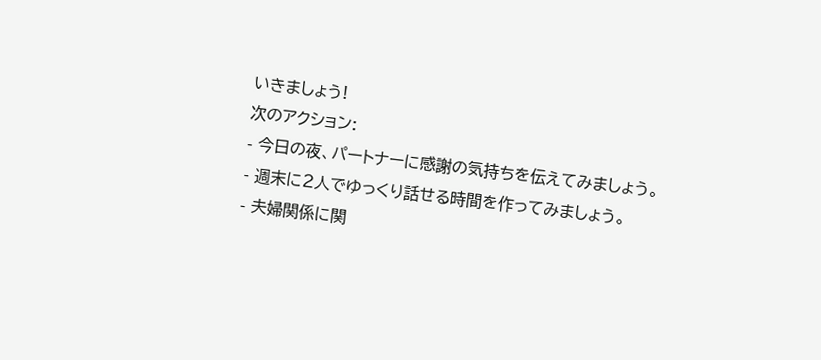いきましょう!
次のアクション:
- 今日の夜、パートナーに感謝の気持ちを伝えてみましょう。
- 週末に2人でゆっくり話せる時間を作ってみましょう。
- 夫婦関係に関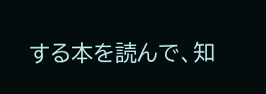する本を読んで、知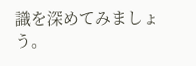識を深めてみましょう。